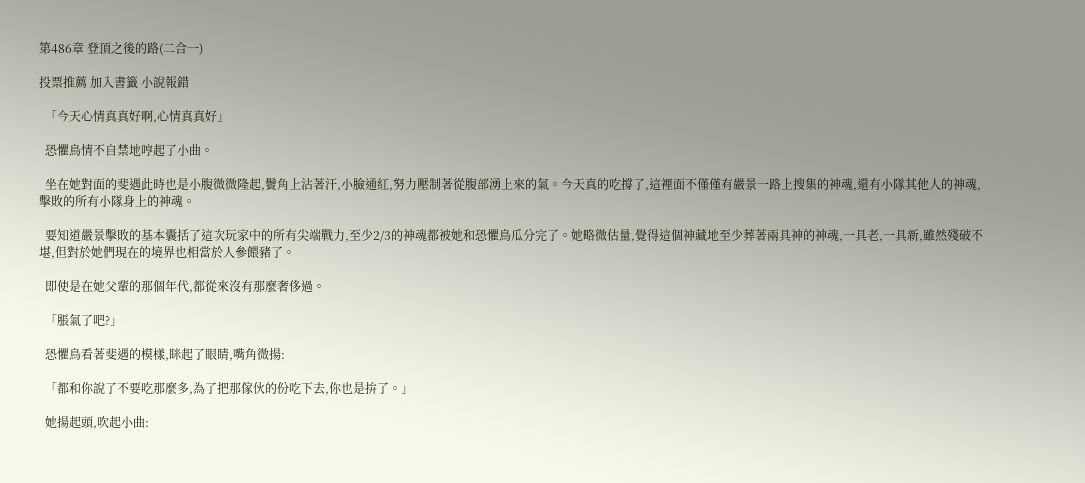第486章 登頂之後的路(二合一)

投票推薦 加入書籤 小說報錯

  「今天心情真真好啊,心情真真好」

  恐懼鳥情不自禁地哼起了小曲。

  坐在她對面的斐遇此時也是小腹微微隆起,鬢角上沾著汗,小臉通紅,努力壓制著從腹部湧上來的氣。今天真的吃撐了,這裡面不僅僅有嚴景一路上搜集的神魂,還有小隊其他人的神魂,擊敗的所有小隊身上的神魂。

  要知道嚴景擊敗的基本囊括了這次玩家中的所有尖端戰力,至少2/3的神魂都被她和恐懼鳥瓜分完了。她略微估量,覺得這個神藏地至少葬著兩具神的神魂,一具老,一具新,雖然殘破不堪,但對於她們現在的境界也相當於人參餵豬了。

  即使是在她父輩的那個年代,都從來沒有那麼奢侈過。

  「脹氣了吧?」

  恐懼鳥看著斐遇的模樣,眯起了眼睛,嘴角微揚:

  「都和你說了不要吃那麼多,為了把那傢伙的份吃下去,你也是拚了。」

  她揚起頭,吹起小曲: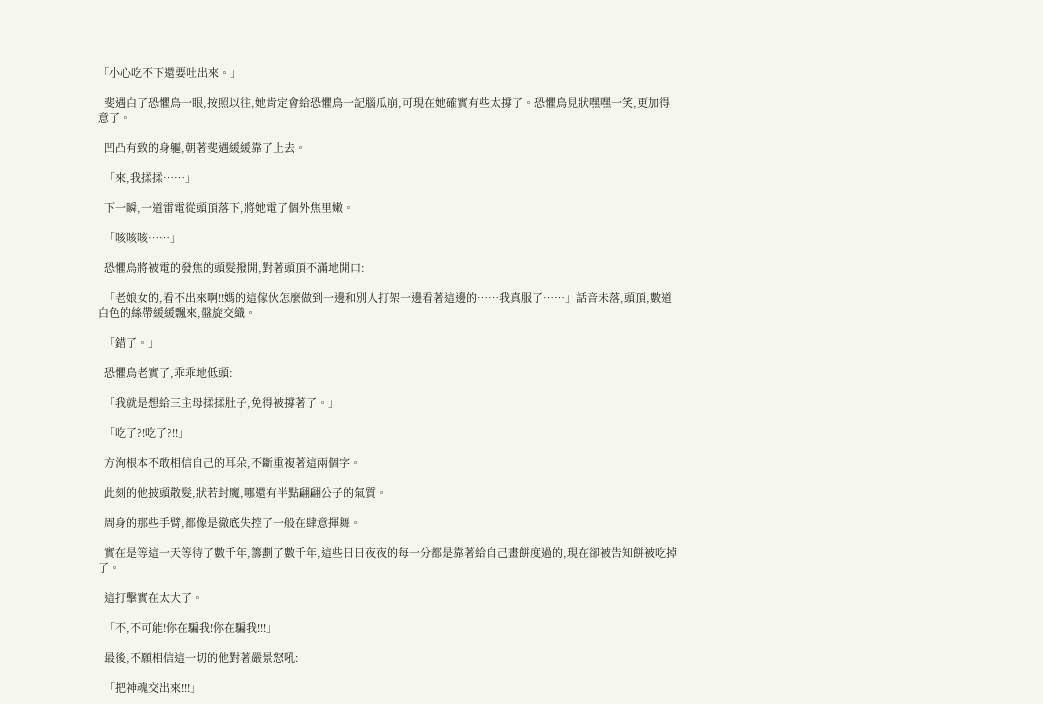「小心吃不下還要吐出來。」

  斐遇白了恐懼鳥一眼,按照以往,她肯定會給恐懼鳥一記腦瓜崩,可現在她確實有些太撐了。恐懼鳥見狀嘿嘿一笑,更加得意了。

  凹凸有致的身軀,朝著斐遇緩緩靠了上去。

  「來,我揉揉……」

  下一瞬,一道雷電從頭頂落下,將她電了個外焦里嫩。

  「咳咳咳……」

  恐懼鳥將被電的發焦的頭髮撥開,對著頭頂不滿地開口:

  「老娘女的,看不出來啊!!媽的這傢伙怎麼做到一邊和別人打架一邊看著這邊的……我真服了……」話音未落,頭頂,數道白色的絲帶緩緩飄來,盤旋交織。

  「錯了。」

  恐懼鳥老實了,乖乖地低頭:

  「我就是想給三主母揉揉肚子,免得被撐著了。」

  「吃了?!吃了?!!」

  方洵根本不敢相信自己的耳朵,不斷重複著這兩個字。

  此刻的他披頭散髮,狀若封魔,哪還有半點翩翩公子的氣質。

  周身的那些手臂,都像是徹底失控了一般在肆意揮舞。

  實在是等這一天等待了數千年,籌劃了數千年,這些日日夜夜的每一分都是靠著給自己畫餅度過的,現在卻被告知餅被吃掉了。

  這打擊實在太大了。

  「不,不可能!你在騙我!你在騙我!!!」

  最後,不願相信這一切的他對著嚴景怒吼:

  「把神魂交出來!!!」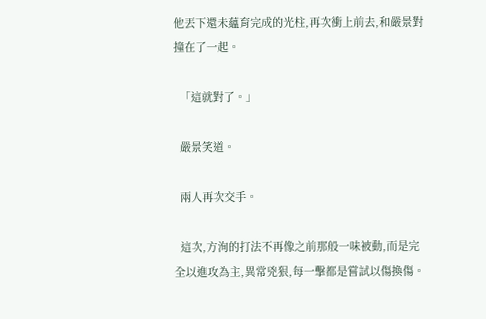他丟下還未蘊育完成的光柱,再次衝上前去,和嚴景對撞在了一起。

  「這就對了。」

  嚴景笑道。

  兩人再次交手。

  這次,方洵的打法不再像之前那般一味被動,而是完全以進攻為主,異常兇狠,每一擊都是嘗試以傷換傷。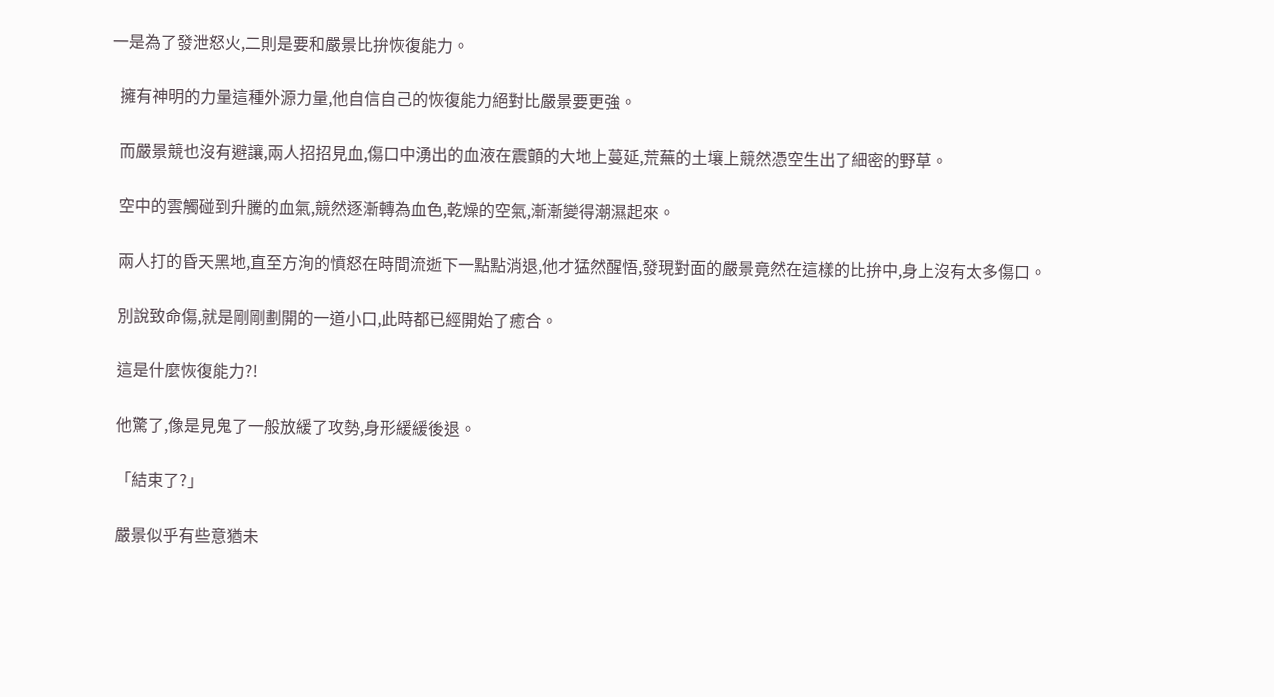一是為了發泄怒火,二則是要和嚴景比拚恢復能力。

  擁有神明的力量這種外源力量,他自信自己的恢復能力絕對比嚴景要更強。

  而嚴景競也沒有避讓,兩人招招見血,傷口中湧出的血液在震顫的大地上蔓延,荒蕪的土壤上競然憑空生出了細密的野草。

  空中的雲觸碰到升騰的血氣,競然逐漸轉為血色,乾燥的空氣,漸漸變得潮濕起來。

  兩人打的昏天黑地,直至方洵的憤怒在時間流逝下一點點消退,他才猛然醒悟,發現對面的嚴景竟然在這樣的比拚中,身上沒有太多傷口。

  別說致命傷,就是剛剛劃開的一道小口,此時都已經開始了癒合。

  這是什麼恢復能力?!

  他驚了,像是見鬼了一般放緩了攻勢,身形緩緩後退。

  「結束了?」

  嚴景似乎有些意猶未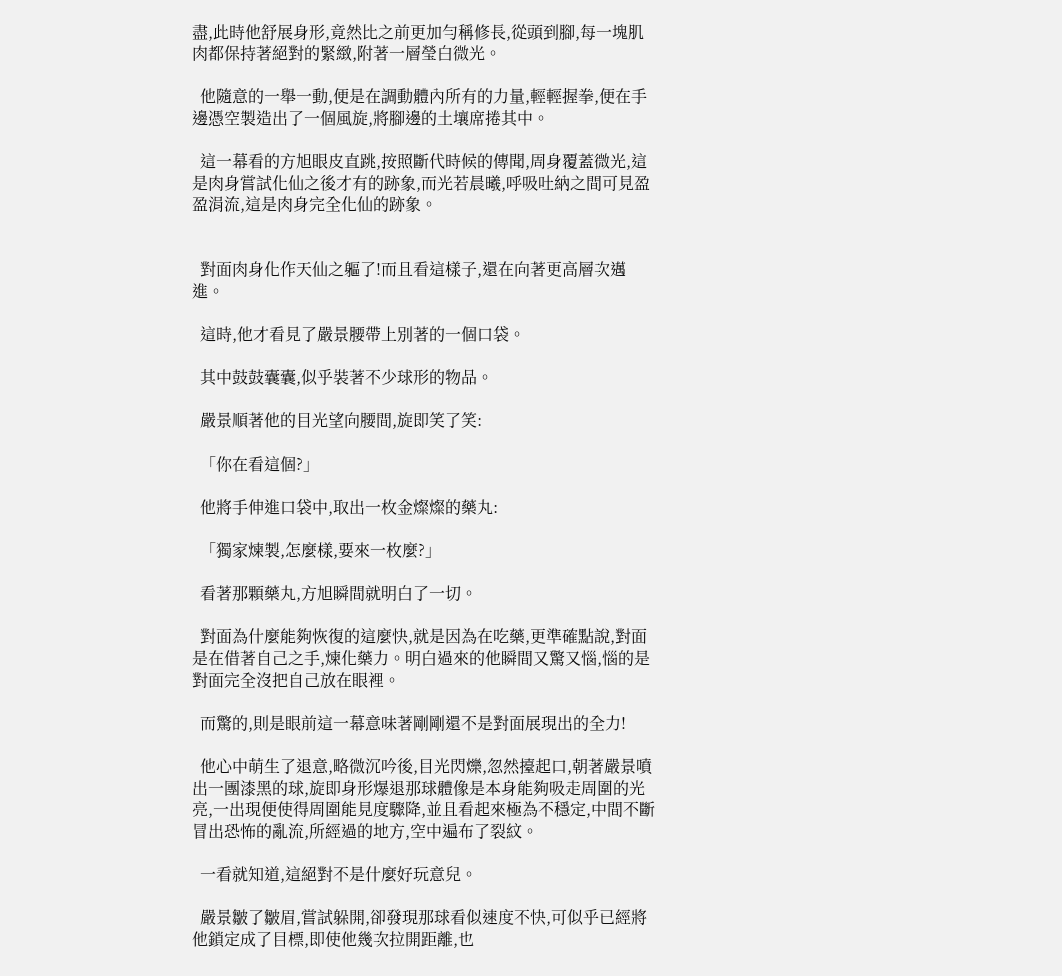盡,此時他舒展身形,竟然比之前更加勻稱修長,從頭到腳,每一塊肌肉都保持著絕對的緊緻,附著一層瑩白微光。

  他隨意的一舉一動,便是在調動體內所有的力量,輕輕握拳,便在手邊憑空製造出了一個風旋,將腳邊的土壤席捲其中。

  這一幕看的方旭眼皮直跳,按照斷代時候的傳聞,周身覆蓋微光,這是肉身嘗試化仙之後才有的跡象,而光若晨曦,呼吸吐納之間可見盈盈涓流,這是肉身完全化仙的跡象。


  對面肉身化作天仙之軀了!而且看這樣子,還在向著更高層次邁進。

  這時,他才看見了嚴景腰帶上別著的一個口袋。

  其中鼓鼓囊囊,似乎裝著不少球形的物品。

  嚴景順著他的目光望向腰間,旋即笑了笑:

  「你在看這個?」

  他將手伸進口袋中,取出一枚金燦燦的藥丸:

  「獨家煉製,怎麼樣,要來一枚麼?」

  看著那顆藥丸,方旭瞬間就明白了一切。

  對面為什麼能夠恢復的這麼快,就是因為在吃藥,更準確點說,對面是在借著自己之手,煉化藥力。明白過來的他瞬間又驚又惱,惱的是對面完全沒把自己放在眼裡。

  而驚的,則是眼前這一幕意味著剛剛還不是對面展現出的全力!

  他心中萌生了退意,略微沉吟後,目光閃爍,忽然擡起口,朝著嚴景噴出一團漆黑的球,旋即身形爆退那球體像是本身能夠吸走周圍的光亮,一出現便使得周圍能見度驟降,並且看起來極為不穩定,中間不斷冒出恐怖的亂流,所經過的地方,空中遍布了裂紋。

  一看就知道,這絕對不是什麼好玩意兒。

  嚴景皺了皺眉,嘗試躲開,卻發現那球看似速度不快,可似乎已經將他鎖定成了目標,即使他幾次拉開距離,也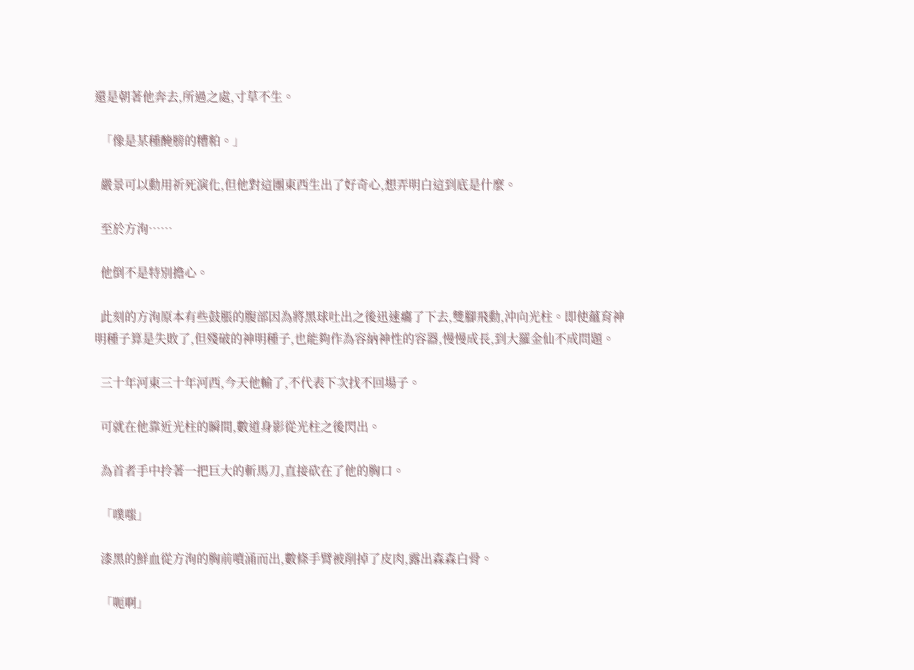還是朝著他奔去,所過之處,寸草不生。

  「像是某種醃膀的糟粕。」

  嚴景可以動用祈死演化,但他對這團東西生出了好奇心,想弄明白這到底是什麼。

  至於方洵……

  他倒不是特別擔心。

  此刻的方洵原本有些鼓脹的腹部因為將黑球吐出之後迅速癟了下去,雙腳飛動,沖向光柱。即使蘊育神明種子算是失敗了,但殘破的神明種子,也能夠作為容納神性的容器,慢慢成長,到大羅金仙不成問題。

  三十年河東三十年河西,今天他輸了,不代表下次找不回場子。

  可就在他靠近光柱的瞬間,數道身影從光柱之後閃出。

  為首者手中拎著一把巨大的斬馬刀,直接砍在了他的胸口。

  「噗嗤」

  漆黑的鮮血從方洵的胸前噴涌而出,數條手臂被削掉了皮肉,露出森森白骨。

  「呃啊」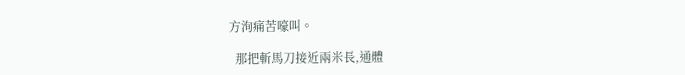方洵痛苦嚎叫。

  那把斬馬刀接近兩米長,通體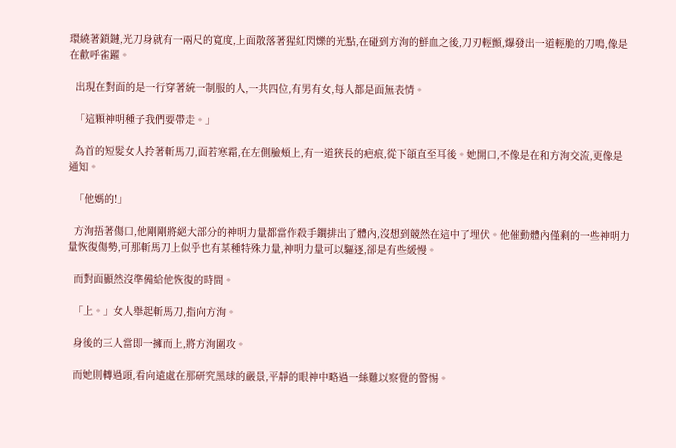環繞著鎖鏈,光刀身就有一兩尺的寬度,上面散落著猩紅閃爍的光點,在碰到方洵的鮮血之後,刀刃輕顫,爆發出一道輕脆的刀鳴,像是在歡呼雀躍。

  出現在對面的是一行穿著統一制服的人,一共四位,有男有女,每人都是面無表情。

  「這顆神明種子我們要帶走。」

  為首的短髮女人拎著斬馬刀,面若寒霜,在左側臉頰上,有一道狹長的疤痕,從下頜直至耳後。她開口,不像是在和方洵交流,更像是通知。

  「他媽的!」

  方洵捂著傷口,他剛剛將絕大部分的神明力量都當作殺手鐧排出了體內,沒想到競然在這中了埋伏。他催動體內僅剩的一些神明力量恢復傷勢,可那斬馬刀上似乎也有某種特殊力量,神明力量可以驅逐,卻是有些緩慢。

  而對面顯然沒準備給他恢復的時間。

  「上。」女人舉起斬馬刀,指向方洵。

  身後的三人當即一擁而上,將方洵圍攻。

  而她則轉過頭,看向遠處在那研究黑球的嚴景,平靜的眼神中略過一絲難以察覺的警惕。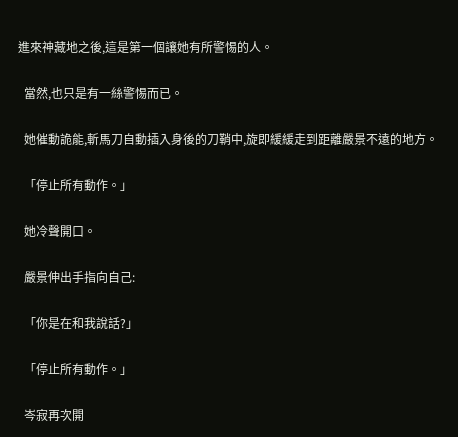進來神藏地之後,這是第一個讓她有所警惕的人。

  當然,也只是有一絲警惕而已。

  她催動詭能,斬馬刀自動插入身後的刀鞘中,旋即緩緩走到距離嚴景不遠的地方。

  「停止所有動作。」

  她冷聲開口。

  嚴景伸出手指向自己:

  「你是在和我說話?」

  「停止所有動作。」

  岑寂再次開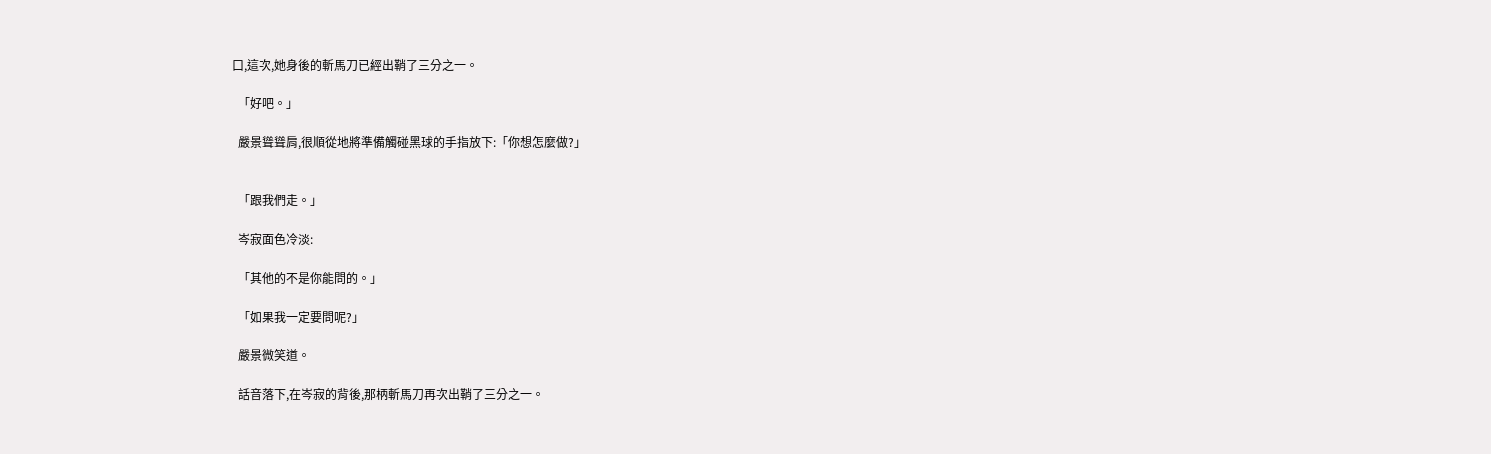口,這次,她身後的斬馬刀已經出鞘了三分之一。

  「好吧。」

  嚴景聳聳肩,很順從地將準備觸碰黑球的手指放下:「你想怎麼做?」


  「跟我們走。」

  岑寂面色冷淡:

  「其他的不是你能問的。」

  「如果我一定要問呢?」

  嚴景微笑道。

  話音落下,在岑寂的背後,那柄斬馬刀再次出鞘了三分之一。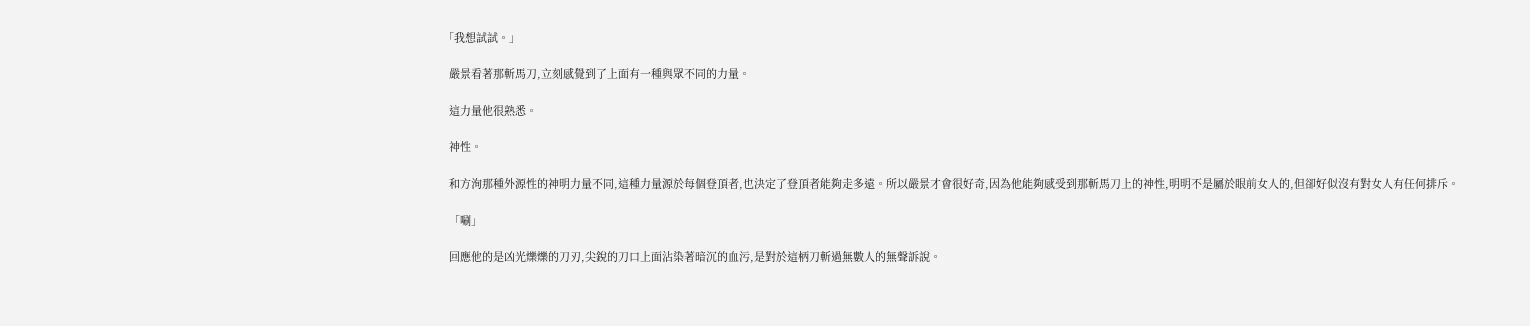「我想試試。」

  嚴景看著那斬馬刀,立刻感覺到了上面有一種與眾不同的力量。

  這力量他很熟悉。

  神性。

  和方洵那種外源性的神明力量不同,這種力量源於每個登頂者,也決定了登頂者能夠走多遠。所以嚴景才會很好奇,因為他能夠感受到那斬馬刀上的神性,明明不是屬於眼前女人的,但卻好似沒有對女人有任何排斥。

  「唰」

  回應他的是凶光爍爍的刀刃,尖銳的刀口上面沾染著暗沉的血污,是對於這柄刀斬過無數人的無聲訴說。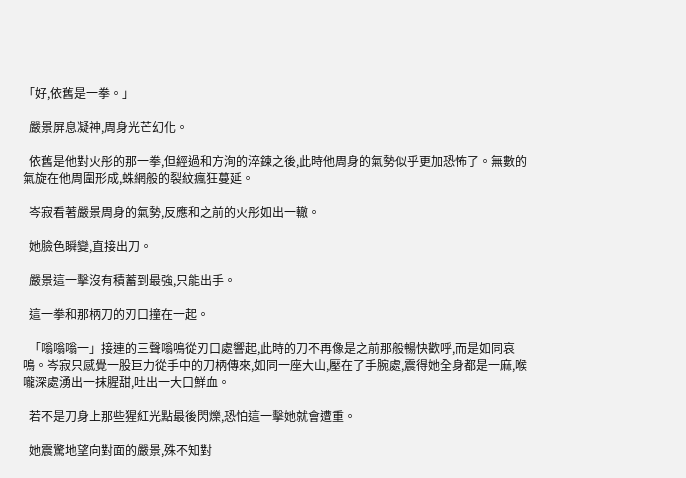「好,依舊是一拳。」

  嚴景屏息凝神,周身光芒幻化。

  依舊是他對火彤的那一拳,但經過和方洵的淬鍊之後,此時他周身的氣勢似乎更加恐怖了。無數的氣旋在他周圍形成,蛛網般的裂紋瘋狂蔓延。

  岑寂看著嚴景周身的氣勢,反應和之前的火彤如出一轍。

  她臉色瞬變,直接出刀。

  嚴景這一擊沒有積蓄到最強,只能出手。

  這一拳和那柄刀的刃口撞在一起。

  「嗡嗡嗡一」接連的三聲嗡鳴從刃口處響起,此時的刀不再像是之前那般暢快歡呼,而是如同哀鳴。岑寂只感覺一股巨力從手中的刀柄傳來,如同一座大山,壓在了手腕處,震得她全身都是一麻,喉嚨深處湧出一抹腥甜,吐出一大口鮮血。

  若不是刀身上那些猩紅光點最後閃爍,恐怕這一擊她就會遭重。

  她震驚地望向對面的嚴景,殊不知對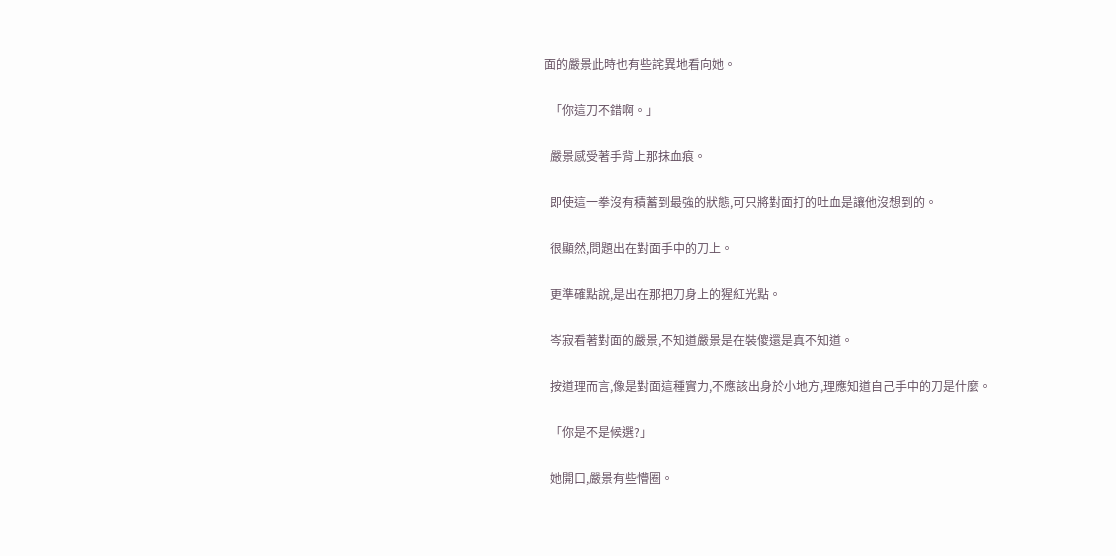面的嚴景此時也有些詫異地看向她。

  「你這刀不錯啊。」

  嚴景感受著手背上那抹血痕。

  即使這一拳沒有積蓄到最強的狀態,可只將對面打的吐血是讓他沒想到的。

  很顯然,問題出在對面手中的刀上。

  更準確點說,是出在那把刀身上的猩紅光點。

  岑寂看著對面的嚴景,不知道嚴景是在裝傻還是真不知道。

  按道理而言,像是對面這種實力,不應該出身於小地方,理應知道自己手中的刀是什麼。

  「你是不是候選?」

  她開口,嚴景有些懵圈。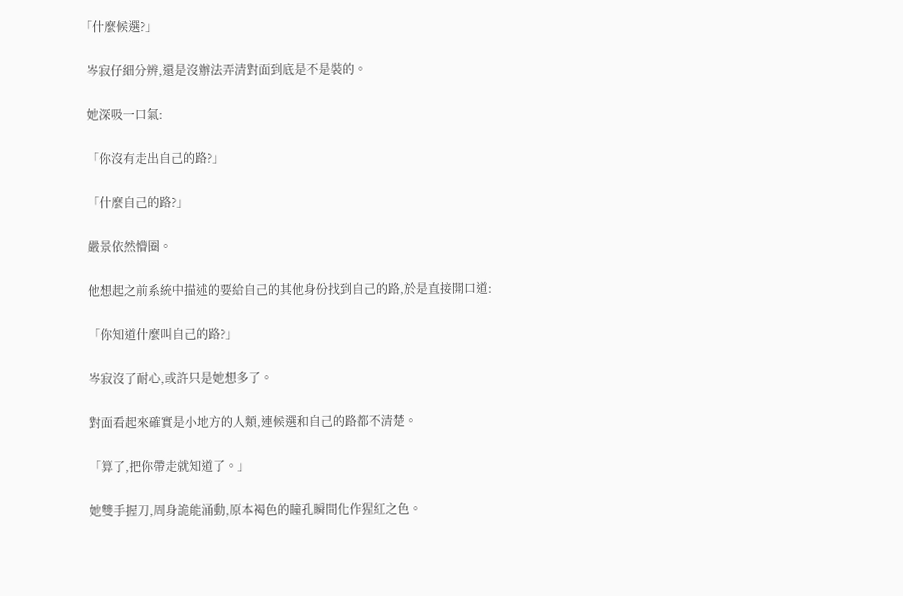「什麼候選?」

  岑寂仔細分辨,還是沒辦法弄清對面到底是不是裝的。

  她深吸一口氣:

  「你沒有走出自己的路?」

  「什麼自己的路?」

  嚴景依然懵圈。

  他想起之前系統中描述的要給自己的其他身份找到自己的路,於是直接開口道:

  「你知道什麼叫自己的路?」

  岑寂沒了耐心,或許只是她想多了。

  對面看起來確實是小地方的人類,連候選和自己的路都不清楚。

  「算了,把你帶走就知道了。」

  她雙手握刀,周身詭能涌動,原本褐色的瞳孔瞬間化作猩紅之色。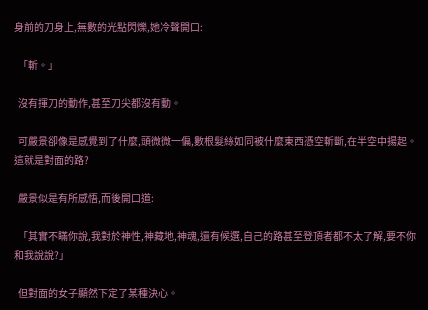身前的刀身上,無數的光點閃爍,她冷聲開口:

  「斬。」

  沒有揮刀的動作,甚至刀尖都沒有動。

  可嚴景卻像是感覺到了什麼,頭微微一偏,數根髮絲如同被什麼東西憑空斬斷,在半空中揚起。這就是對面的路?

  嚴景似是有所感悟,而後開口道:

  「其實不瞞你說,我對於神性,神藏地,神魂,還有候選,自己的路甚至登頂者都不太了解,要不你和我說說?」

  但對面的女子顯然下定了某種決心。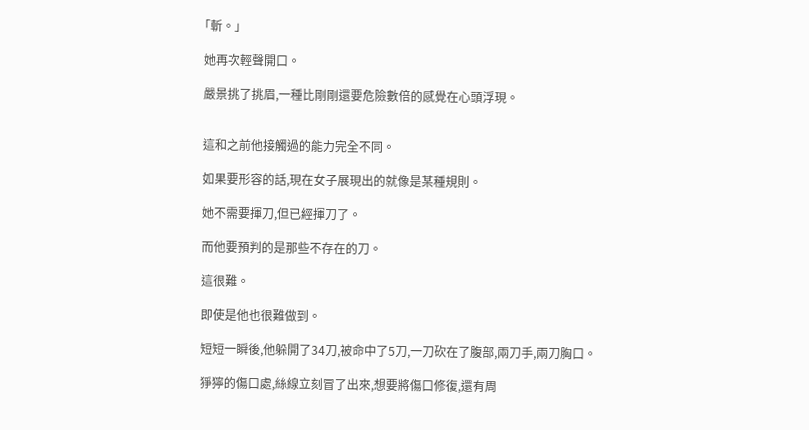「斬。」

  她再次輕聲開口。

  嚴景挑了挑眉,一種比剛剛還要危險數倍的感覺在心頭浮現。


  這和之前他接觸過的能力完全不同。

  如果要形容的話,現在女子展現出的就像是某種規則。

  她不需要揮刀,但已經揮刀了。

  而他要預判的是那些不存在的刀。

  這很難。

  即使是他也很難做到。

  短短一瞬後,他躲開了34刀,被命中了5刀,一刀砍在了腹部,兩刀手,兩刀胸口。

  猙獰的傷口處,絲線立刻冒了出來,想要將傷口修復,還有周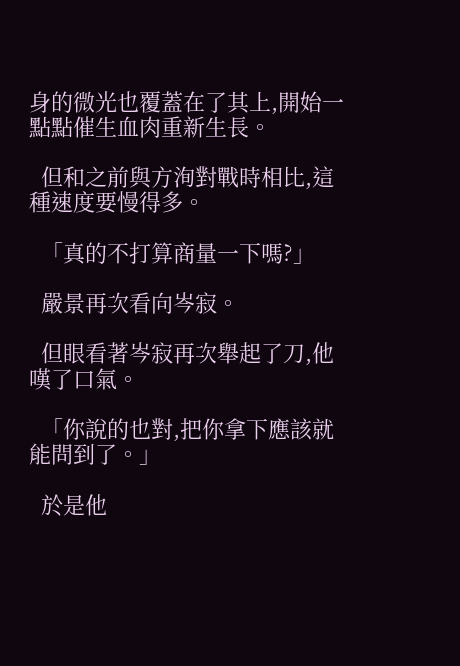身的微光也覆蓋在了其上,開始一點點催生血肉重新生長。

  但和之前與方洵對戰時相比,這種速度要慢得多。

  「真的不打算商量一下嗎?」

  嚴景再次看向岑寂。

  但眼看著岑寂再次舉起了刀,他嘆了口氣。

  「你說的也對,把你拿下應該就能問到了。」

  於是他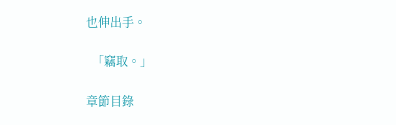也伸出手。

  「竊取。」

章節目錄